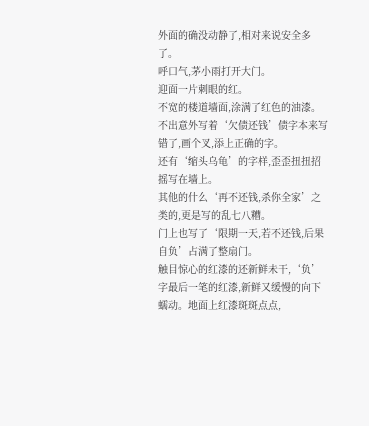外面的确没动静了,相对来说安全多了。
呼口气,茅小雨打开大门。
迎面一片刺眼的红。
不宽的楼道墙面,涂满了红色的油漆。不出意外写着‘欠债还钱’债字本来写错了,画个叉,添上正确的字。
还有‘缩头乌龟’的字样,歪歪扭扭招摇写在墙上。
其他的什么‘再不还钱,杀你全家’之类的,更是写的乱七八糟。
门上也写了‘限期一天,若不还钱,后果自负’占满了整扇门。
触目惊心的红漆的还新鲜未干,‘负’字最后一笔的红漆,新鲜又缓慢的向下蠕动。地面上红漆斑斑点点,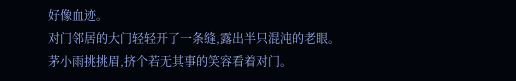好像血迹。
对门邻居的大门轻轻开了一条缝,露出半只混沌的老眼。
茅小雨挑挑眉,挤个若无其事的笑容看着对门。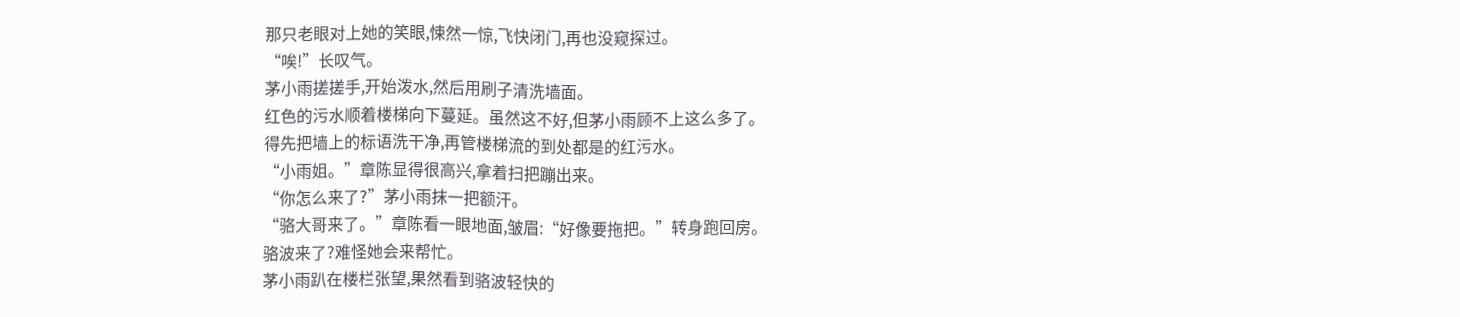那只老眼对上她的笑眼,悚然一惊,飞快闭门,再也没窥探过。
“唉!”长叹气。
茅小雨搓搓手,开始泼水,然后用刷子清洗墙面。
红色的污水顺着楼梯向下蔓延。虽然这不好,但茅小雨顾不上这么多了。
得先把墙上的标语洗干净,再管楼梯流的到处都是的红污水。
“小雨姐。”章陈显得很高兴,拿着扫把蹦出来。
“你怎么来了?”茅小雨抹一把额汗。
“骆大哥来了。”章陈看一眼地面,皱眉:“好像要拖把。”转身跑回房。
骆波来了?难怪她会来帮忙。
茅小雨趴在楼栏张望,果然看到骆波轻快的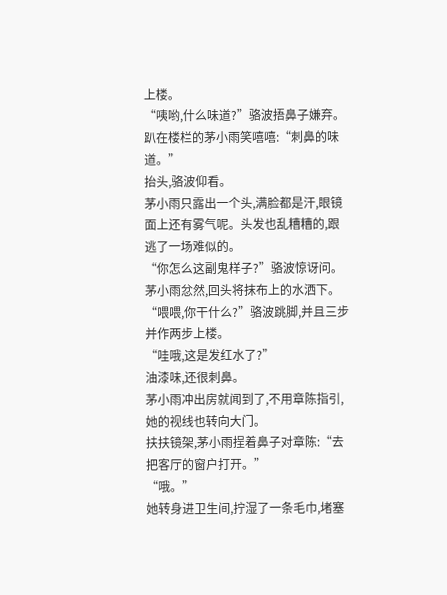上楼。
“咦哟,什么味道?”骆波捂鼻子嫌弃。
趴在楼栏的茅小雨笑嘻嘻:“刺鼻的味道。”
抬头,骆波仰看。
茅小雨只露出一个头,满脸都是汗,眼镜面上还有雾气呢。头发也乱糟糟的,跟逃了一场难似的。
“你怎么这副鬼样子?”骆波惊讶问。
茅小雨忿然,回头将抹布上的水洒下。
“喂喂,你干什么?”骆波跳脚,并且三步并作两步上楼。
“哇哦,这是发红水了?”
油漆味,还很刺鼻。
茅小雨冲出房就闻到了,不用章陈指引,她的视线也转向大门。
扶扶镜架,茅小雨挰着鼻子对章陈:“去把客厅的窗户打开。”
“哦。”
她转身进卫生间,拧湿了一条毛巾,堵塞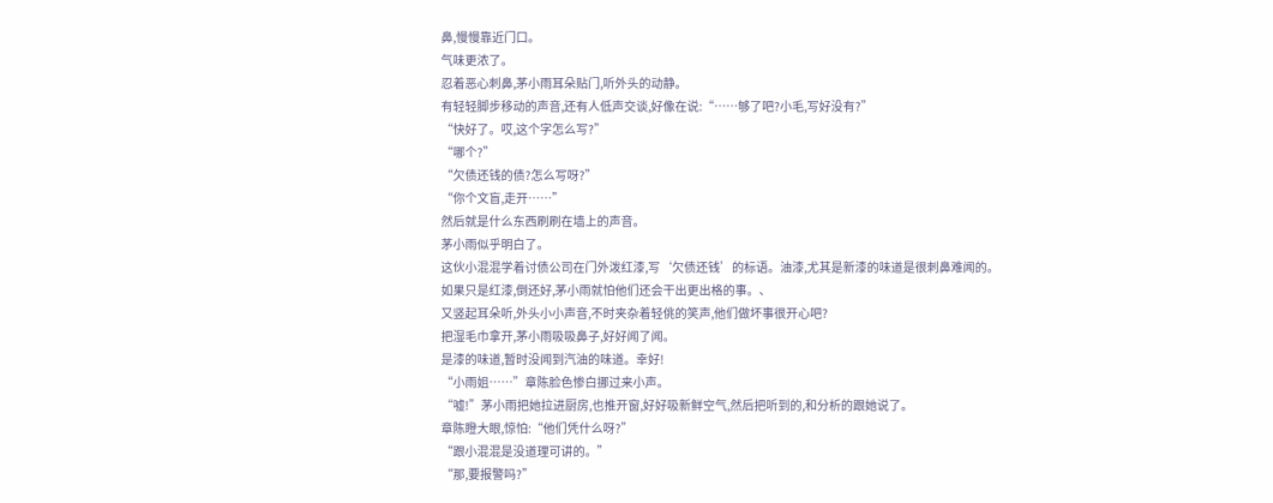鼻,慢慢靠近门口。
气味更浓了。
忍着恶心刺鼻,茅小雨耳朵贴门,听外头的动静。
有轻轻脚步移动的声音,还有人低声交谈,好像在说:“……够了吧?小毛,写好没有?”
“快好了。哎,这个字怎么写?”
“哪个?”
“欠债还钱的债?怎么写呀?”
“你个文盲,走开……”
然后就是什么东西刷刷在墙上的声音。
茅小雨似乎明白了。
这伙小混混学着讨债公司在门外泼红漆,写‘欠债还钱’的标语。油漆,尤其是新漆的味道是很刺鼻难闻的。
如果只是红漆,倒还好,茅小雨就怕他们还会干出更出格的事。、
又竖起耳朵听,外头小小声音,不时夹杂着轻佻的笑声,他们做坏事很开心吧?
把湿毛巾拿开,茅小雨吸吸鼻子,好好闻了闻。
是漆的味道,暂时没闻到汽油的味道。幸好!
“小雨姐……”章陈脸色惨白挪过来小声。
“嘘!”茅小雨把她拉进厨房,也推开窗,好好吸新鲜空气,然后把听到的,和分析的跟她说了。
章陈瞪大眼,惊怕:“他们凭什么呀?”
“跟小混混是没道理可讲的。”
“那,要报警吗?”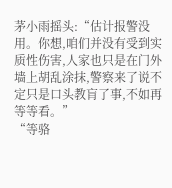茅小雨摇头:“估计报警没用。你想,咱们并没有受到实质性伤害,人家也只是在门外墙上胡乱涂抹,警察来了说不定只是口头教肓了事,不如再等等看。”
“等骆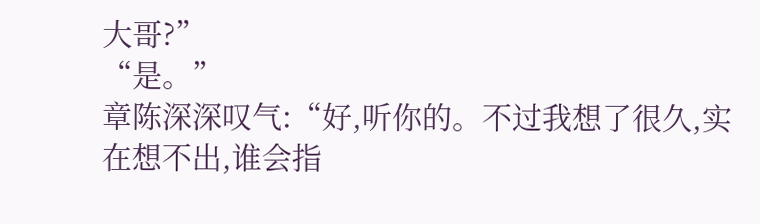大哥?”
“是。”
章陈深深叹气:“好,听你的。不过我想了很久,实在想不出,谁会指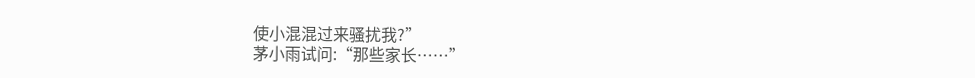使小混混过来骚扰我?”
茅小雨试问:“那些家长……”